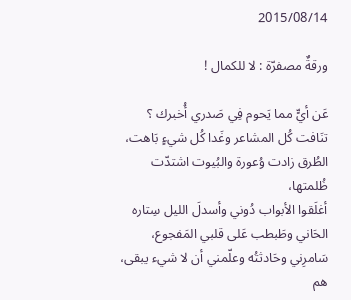2015/08/14

ورقةٌ مصفرّة : لا للكمال !

عَن أيٍّ مما يَحوم فِي صَدري أُخبرك ؟
تنَافت كُل المشاعر وغَدا كُل شيءٍ بَاهت،
الطُرق زادت وُعورة والبُيوت اشتدّت ظُلمتها،
أغلَقوا الأبواب دُوني وأسدلَ الليل سِتاره الحَاني وطَبطب عَلى قلبي المَفجوع،
سَامرِني وحَادثتُه وعلّمني أن لا شيء يبقى،
هم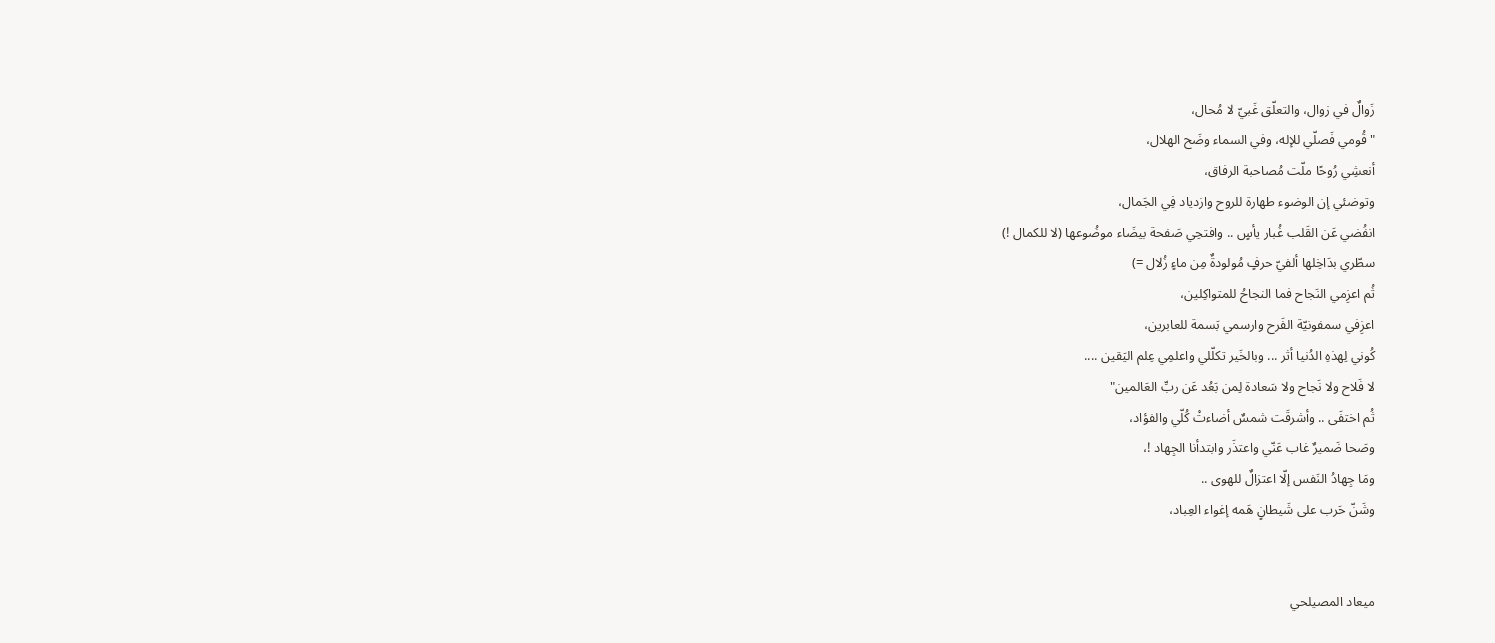زَوالٌ في زوال، والتعلّق غَبيّ لا مُحال،
"قُومي فَصلّي للإله، وفي السماء وضَح الهلال،
أنعشِي رُوحًا ملّت مُصاحبة الرفاق،
وتوضئي إن الوضوء طهارة للروح وازدياد فِي الجَمال،
انفُضي عَن القَلب غُبار يأسٍ .. وافتحِي صَفحة بيضَاء موضُوعها (لا للكمال !)
سطّري بدَاخِلها ألفيّ حرفٍ مُولودةٌ مِن ماءٍ زُلال =)
ثُم اعزِمي النَجاح فما النجاحُ للمتواكِلين،
اعزِفي سمفونيّة الفَرح وارسمي بَسمة للعابرين،
كُوني لِهذهِ الدُنيا أثر ... وبالخَير تكلّلي واعلمِي عِلم اليَقين ....
لا فَلاح ولا نَجاح ولا سَعادة لِمن بَعُد عَن ربِّ العَالمين"
ثُم اختفَى .. وأشرقَت شمسٌ أضاءتْ كُلّي والفؤاد،
وصَحا ضَميرٌ غاب عَنّي واعتذَر وابتدأنا الجِهاد !،
ومَا جِهادُ النَفس إلّا اعتزالٌ للهوى ..
وشَنّ حَرب على شَيطانٍ هَمه إغواء العِباد،


ميعاد المصيلحي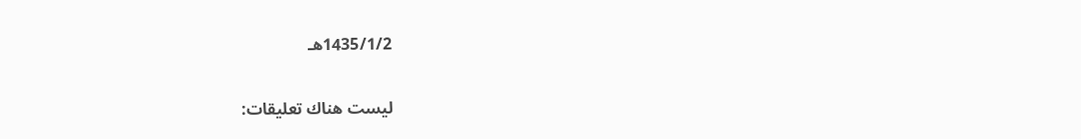1435/1/2هـ

ليست هناك تعليقات: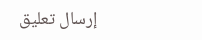إرسال تعليق